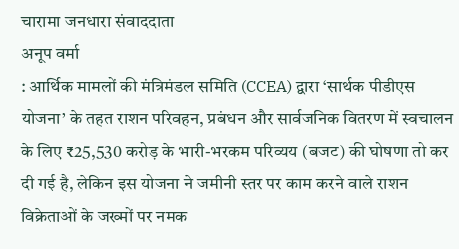चारामा जनधारा संवाददाता
अनूप वर्मा
: आर्थिक मामलों की मंत्रिमंडल समिति (CCEA) द्वारा ‘सार्थक पीडीएस योजना’ के तहत राशन परिवहन, प्रबंधन और सार्वजनिक वितरण में स्वचालन के लिए ₹25,530 करोड़ के भारी-भरकम परिव्यय (बजट) की घोषणा तो कर दी गई है, लेकिन इस योजना ने जमीनी स्तर पर काम करने वाले राशन विक्रेताओं के जख्मों पर नमक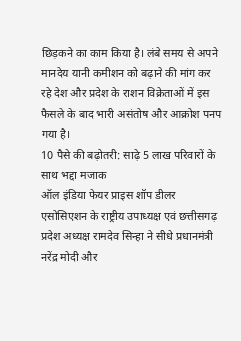छिड़कने का काम किया है। लंबे समय से अपने मानदेय यानी कमीशन को बढ़ाने की मांग कर रहे देश और प्रदेश के राशन विक्रेताओं में इस फैसले के बाद भारी असंतोष और आक्रोश पनप गया है।
10 पैसे की बढ़ोतरी: साढ़े 5 लाख परिवारों के साथ भद्दा मजाक
ऑल इंडिया फेयर प्राइस शॉप डीलर एसोसिएशन के राष्ट्रीय उपाध्यक्ष एवं छत्तीसगढ़ प्रदेश अध्यक्ष रामदेव सिन्हा ने सीधे प्रधानमंत्री नरेंद्र मोदी और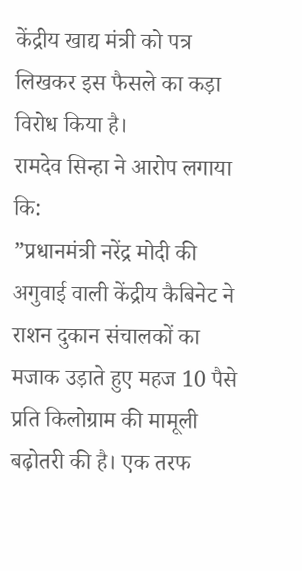केंद्रीय खाद्य मंत्री को पत्र लिखकर इस फैसले का कड़ा विरोध किया है।
रामदेव सिन्हा ने आरोप लगाया कि:
”प्रधानमंत्री नरेंद्र मोदी की अगुवाई वाली केंद्रीय कैबिनेट ने राशन दुकान संचालकों का मजाक उड़ाते हुए महज 10 पैसे प्रति किलोग्राम की मामूली बढ़ोतरी की है। एक तरफ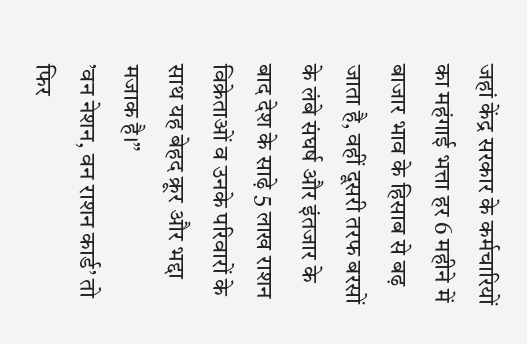जहां केंद्र सरकार के कर्मचारियों का महंगाई भत्ता हर 6 महीने में बाजार भाव के हिसाब से बढ़ जाता है, वहीं दूसरी तरफ बरसों के लंबे संघर्ष और इंतजार के बाद देश के साढ़े 5 लाख राशन विक्रेताओं व उनके परिवारों के साथ यह बेहद क्रूर और भद्दा मजाक है।”
’वन नेशन, वन राशन कार्ड’ तो फिर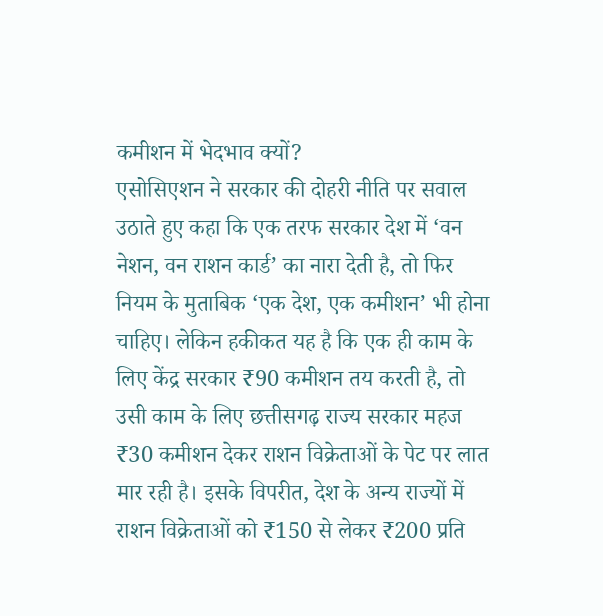कमीशन में भेदभाव क्यों?
एसोसिएशन ने सरकार की दोहरी नीति पर सवाल उठाते हुए कहा कि एक तरफ सरकार देश में ‘वन नेशन, वन राशन कार्ड’ का नारा देती है, तो फिर नियम के मुताबिक ‘एक देश, एक कमीशन’ भी होना चाहिए। लेकिन हकीकत यह है कि एक ही काम के लिए केंद्र सरकार ₹90 कमीशन तय करती है, तो उसी काम के लिए छत्तीसगढ़ राज्य सरकार महज ₹30 कमीशन देकर राशन विक्रेताओं के पेट पर लात मार रही है। इसके विपरीत, देश के अन्य राज्यों में राशन विक्रेताओं को ₹150 से लेकर ₹200 प्रति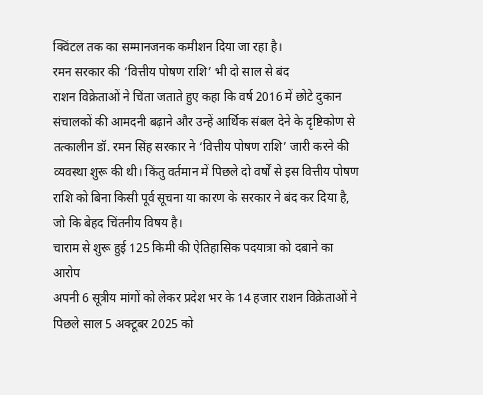क्विंटल तक का सम्मानजनक कमीशन दिया जा रहा है।
रमन सरकार की ‘वित्तीय पोषण राशि’ भी दो साल से बंद
राशन विक्रेताओं ने चिंता जताते हुए कहा कि वर्ष 2016 में छोटे दुकान संचालकों की आमदनी बढ़ाने और उन्हें आर्थिक संबल देने के दृष्टिकोण से तत्कालीन डॉ. रमन सिंह सरकार ने ‘वित्तीय पोषण राशि’ जारी करने की व्यवस्था शुरू की थी। किंतु वर्तमान में पिछले दो वर्षों से इस वित्तीय पोषण राशि को बिना किसी पूर्व सूचना या कारण के सरकार ने बंद कर दिया है, जो कि बेहद चिंतनीय विषय है।
चाराम से शुरू हुई 125 किमी की ऐतिहासिक पदयात्रा को दबाने का आरोप
अपनी 6 सूत्रीय मांगों को लेकर प्रदेश भर के 14 हजार राशन विक्रेताओं ने पिछले साल 5 अक्टूबर 2025 को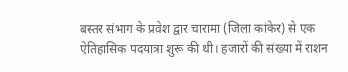बस्तर संभाग के प्रवेश द्वार चारामा (जिला कांकेर) से एक ऐतिहासिक पदयात्रा शुरू की थी। हजारों की संख्या में राशन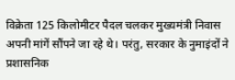विक्रेता 125 किलोमीटर पैदल चलकर मुख्यमंत्री निवास अपनी मांगें सौंपने जा रहे थे। परंतु, सरकार के नुमाइंदों ने प्रशासनिक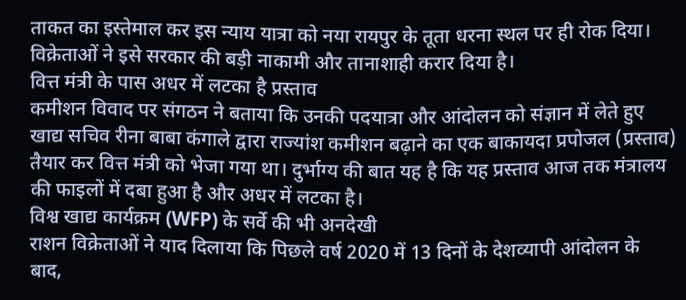ताकत का इस्तेमाल कर इस न्याय यात्रा को नया रायपुर के तूता धरना स्थल पर ही रोक दिया। विक्रेताओं ने इसे सरकार की बड़ी नाकामी और तानाशाही करार दिया है।
वित्त मंत्री के पास अधर में लटका है प्रस्ताव
कमीशन विवाद पर संगठन ने बताया कि उनकी पदयात्रा और आंदोलन को संज्ञान में लेते हुए खाद्य सचिव रीना बाबा कंगाले द्वारा राज्यांश कमीशन बढ़ाने का एक बाकायदा प्रपोजल (प्रस्ताव) तैयार कर वित्त मंत्री को भेजा गया था। दुर्भाग्य की बात यह है कि यह प्रस्ताव आज तक मंत्रालय की फाइलों में दबा हुआ है और अधर में लटका है।
विश्व खाद्य कार्यक्रम (WFP) के सर्वे की भी अनदेखी
राशन विक्रेताओं ने याद दिलाया कि पिछले वर्ष 2020 में 13 दिनों के देशव्यापी आंदोलन के बाद,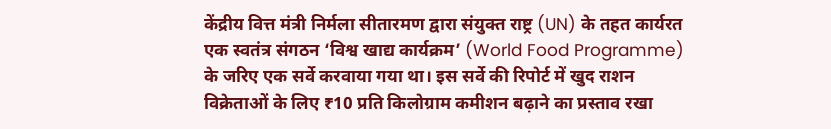केंद्रीय वित्त मंत्री निर्मला सीतारमण द्वारा संयुक्त राष्ट्र (UN) के तहत कार्यरत एक स्वतंत्र संगठन ‘विश्व खाद्य कार्यक्रम’ (World Food Programme) के जरिए एक सर्वे करवाया गया था। इस सर्वे की रिपोर्ट में खुद राशन विक्रेताओं के लिए ₹10 प्रति किलोग्राम कमीशन बढ़ाने का प्रस्ताव रखा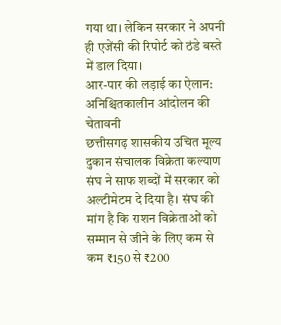गया था। लेकिन सरकार ने अपनी ही एजेंसी की रिपोर्ट को ठंडे बस्ते में डाल दिया।
आर-पार की लड़ाई का ऐलान: अनिश्चितकालीन आंदोलन की चेतावनी
छत्तीसगढ़ शासकीय उचित मूल्य दुकान संचालक विक्रेता कल्याण संघ ने साफ शब्दों में सरकार को अल्टीमेटम दे दिया है। संघ की मांग है कि राशन विक्रेताओं को सम्मान से जीने के लिए कम से कम ₹150 से ₹200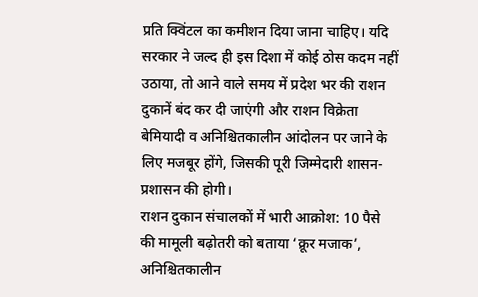प्रति क्विंटल का कमीशन दिया जाना चाहिए। यदि सरकार ने जल्द ही इस दिशा में कोई ठोस कदम नहीं उठाया, तो आने वाले समय में प्रदेश भर की राशन दुकानें बंद कर दी जाएंगी और राशन विक्रेता बेमियादी व अनिश्चितकालीन आंदोलन पर जाने के लिए मजबूर होंगे, जिसकी पूरी जिम्मेदारी शासन-प्रशासन की होगी।
राशन दुकान संचालकों में भारी आक्रोश: 10 पैसे की मामूली बढ़ोतरी को बताया ‘क्रूर मजाक’, अनिश्चितकालीन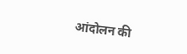आंदोलन की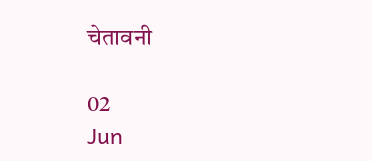चेतावनी

02
Jun